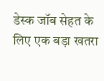डेस्क जॉब सेहत के लिए एक बड़ा खतरा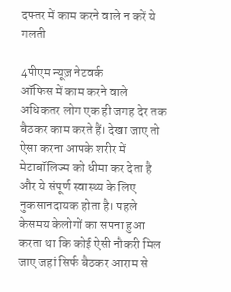दफ्तर में काम करने वाले न करें ये गलती

4पीएम न्यूज़ नेटवर्क
ऑफिस में काम करने वाले अधिकतर लोग एक ही जगह देर तक बैठकर काम करते हैं। देखा जाए तो ऐसा करना आपके शरीर में मेटाबॉलिज्म को धीमा कर देता है और ये संपूर्ण स्वास्थ्य के लिए नुकसानदायक होता है। पहले केसमय केलोगों का सपना हुआ करता था कि कोई ऐसी नौकरी मिल जाए जहां सिर्फ बैठकर आराम से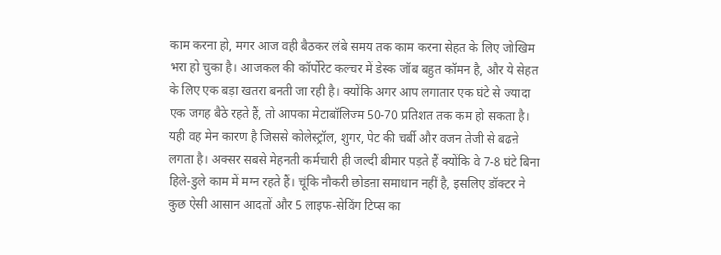काम करना हो, मगर आज वही बैठकर लंबे समय तक काम करना सेहत के लिए जोखिम भरा हो चुका है। आजकल की कॉर्पोरेट कल्चर में डेस्क जॉब बहुत कॉमन है, और ये सेहत के लिए एक बड़ा खतरा बनती जा रही है। क्योंकि अगर आप लगातार एक घंटे से ज्यादा एक जगह बैठे रहते हैं, तो आपका मेटाबॉलिज्म 50-70 प्रतिशत तक कम हो सकता है। यही वह मेन कारण है जिससे कोलेस्ट्रॉल, शुगर, पेट की चर्बी और वजन तेजी से बढऩे लगता है। अक्सर सबसे मेहनती कर्मचारी ही जल्दी बीमार पड़ते हैं क्योंकि वे 7-8 घंटे बिना हिले-डुले काम में मग्न रहते हैं। चूंकि नौकरी छोडऩा समाधान नहीं है, इसलिए डॉक्टर ने कुछ ऐसी आसान आदतों और 5 लाइफ-सेविंग टिप्स का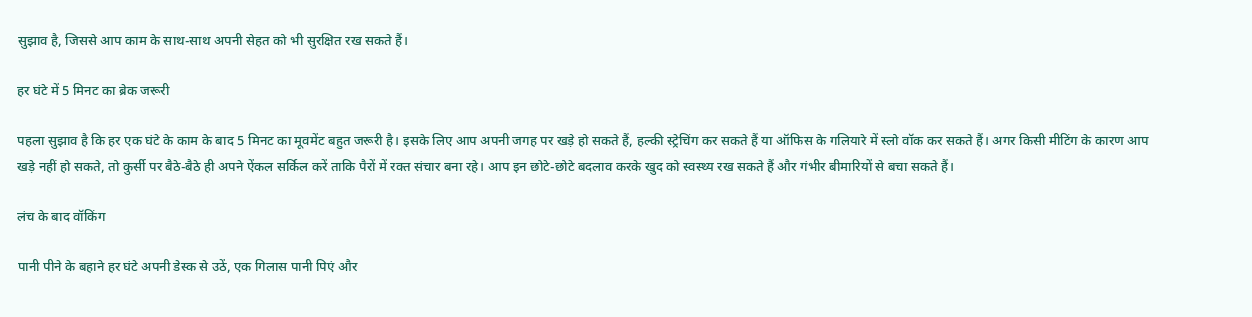सुझाव है, जिससे आप काम के साथ-साथ अपनी सेहत को भी सुरक्षित रख सकते हैं।

हर घंटे में 5 मिनट का ब्रेक जरूरी

पहला सुझाव है कि हर एक घंटे के काम के बाद 5 मिनट का मूवमेंट बहुत जरूरी है। इसके लिए आप अपनी जगह पर खड़े हो सकते हैं, हल्की स्ट्रेचिंग कर सकते हैं या ऑफिस के गलियारे में स्लो वॉक कर सकते हैं। अगर किसी मीटिंग के कारण आप खड़े नहीं हो सकते, तो कुर्सी पर बैठे-बैठे ही अपने ऐंकल सर्किल करें ताकि पैरों में रक्त संचार बना रहे। आप इन छोटे-छोटे बदलाव करके खुद को स्वस्थ्य रख सकते हैं और गंभीर बीमारियों से बचा सकते हैं।

लंच के बाद वॉकिंग

पानी पीने के बहाने हर घंटे अपनी डेस्क से उठें, एक गिलास पानी पिएं और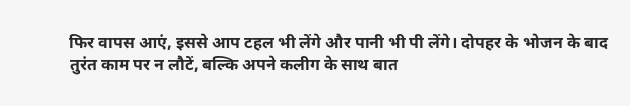फिर वापस आएं, इससे आप टहल भी लेंगे और पानी भी पी लेंगे। दोपहर के भोजन के बाद तुरंत काम पर न लौटें, बल्कि अपने कलीग के साथ बात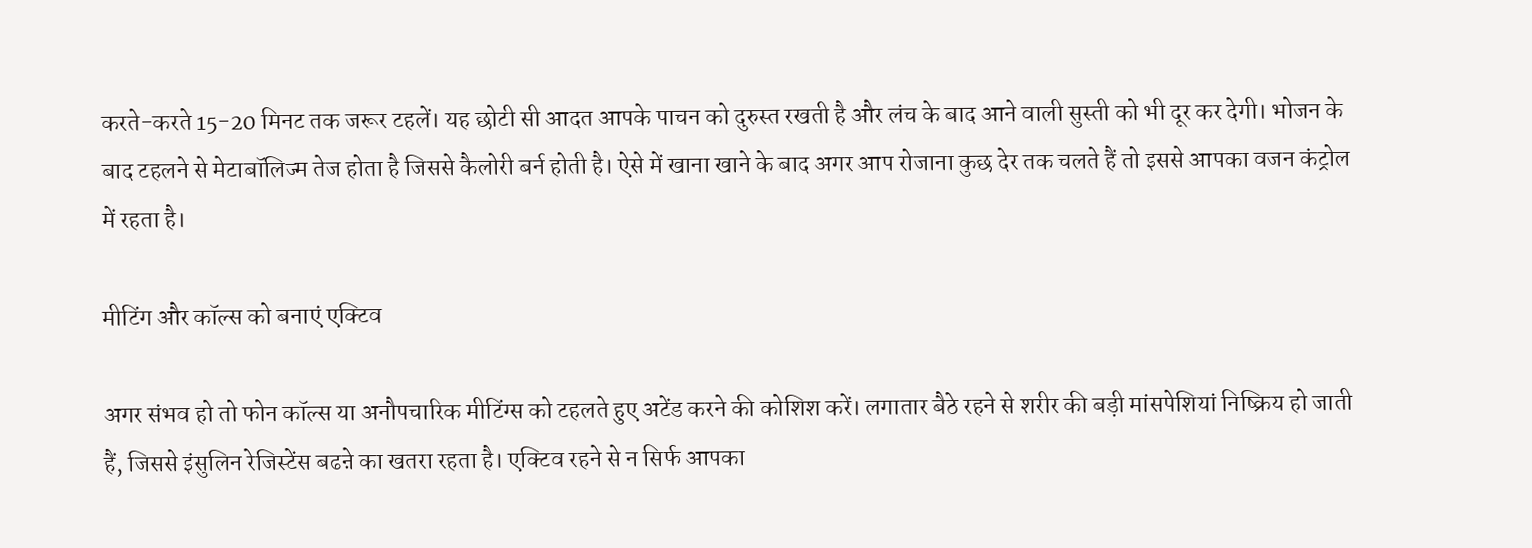करते-करते 15-20 मिनट तक जरूर टहलें। यह छोटी सी आदत आपके पाचन को दुरुस्त रखती है और लंच के बाद आने वाली सुस्ती को भी दूर कर देगी। भोजन के बाद टहलने से मेटाबॉलिज्म तेज होता है जिससे कैलोरी बर्न होती है। ऐसे में खाना खाने के बाद अगर आप रोजाना कुछ देर तक चलते हैं तो इससे आपका वजन कंट्रोल में रहता है।

मीटिंग और कॉल्स को बनाएं एक्टिव

अगर संभव हो तो फोन कॉल्स या अनौपचारिक मीटिंग्स को टहलते हुए अटेंड करने की कोशिश करें। लगातार बैठे रहने से शरीर की बड़ी मांसपेशियां निष्क्रिय हो जाती हैं, जिससे इंसुलिन रेजिस्टेंस बढऩे का खतरा रहता है। एक्टिव रहने से न सिर्फ आपका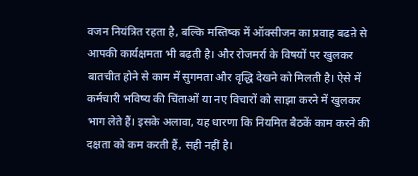वजन नियंत्रित रहता है, बल्कि मस्तिष्क में ऑक्सीजन का प्रवाह बढऩे से आपकी कार्यक्षमता भी बढ़ती है। और रोजमर्रा के विषयों पर खुलकर बातचीत होने से काम में सुगमता और वृद्धि देखने को मिलती है। ऐसे में कर्मचारी भविष्य की चिंताओं या नए विचारों को साझा करने में खुलकर भाग लेते हैं। इसके अलावा, यह धारणा कि नियमित बैठकें काम करने की दक्षता को कम करती हैं, सही नहीं है।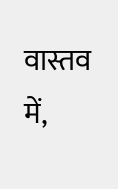वास्तव में,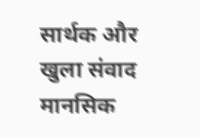सार्थक और खुला संवाद मानसिक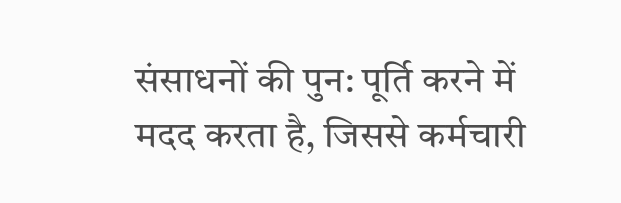संसाधनों की पुन: पूर्ति करने में मदद करता है, जिससे कर्मचारी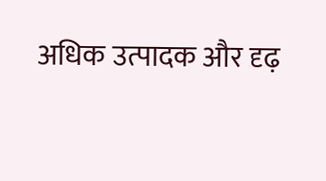अधिक उत्पादक और दृढ़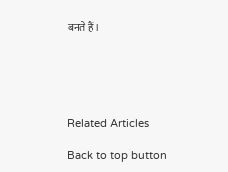बनते हैं।





Related Articles

Back to top button